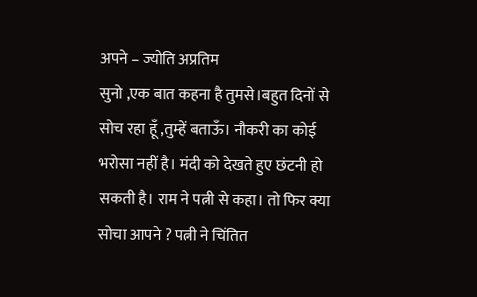अपने – ज्योति अप्रतिम
सुनो ,एक बात कहना है तुमसे।बहुत दिनों से सोच रहा हूँ ,तुम्हें बताऊँ। नौकरी का कोई भरोसा नहीं है। मंदी को देखते हुए छंटनी हो सकती है। राम ने पत्नी से कहा। तो फिर क्या सोचा आपने ? पत्नी ने चिंतित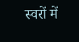स्वरों में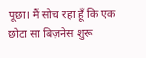पूछा। मैं सोच रहा हूँ कि एक छोटा सा बिज़नेस शुरू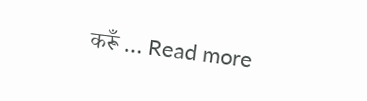करूँ … Read more